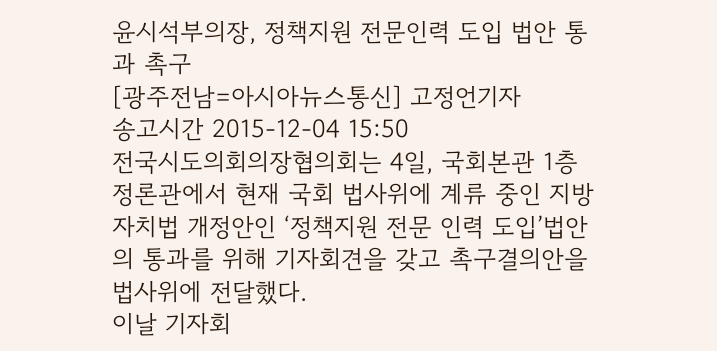윤시석부의장, 정책지원 전문인력 도입 법안 통과 촉구
[광주전남=아시아뉴스통신] 고정언기자
송고시간 2015-12-04 15:50
전국시도의회의장협의회는 4일, 국회본관 1층 정론관에서 현재 국회 법사위에 계류 중인 지방자치법 개정안인 ‘정책지원 전문 인력 도입’법안의 통과를 위해 기자회견을 갖고 촉구결의안을 법사위에 전달했다.
이날 기자회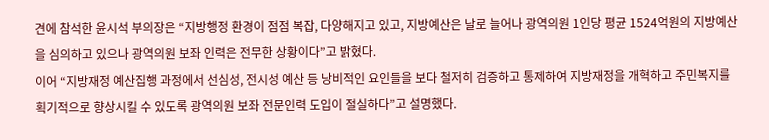견에 참석한 윤시석 부의장은 “지방행정 환경이 점점 복잡, 다양해지고 있고, 지방예산은 날로 늘어나 광역의원 1인당 평균 1524억원의 지방예산을 심의하고 있으나 광역의원 보좌 인력은 전무한 상황이다”고 밝혔다.
이어 “지방재정 예산집행 과정에서 선심성, 전시성 예산 등 낭비적인 요인들을 보다 철저히 검증하고 통제하여 지방재정을 개혁하고 주민복지를 획기적으로 향상시킬 수 있도록 광역의원 보좌 전문인력 도입이 절실하다”고 설명했다.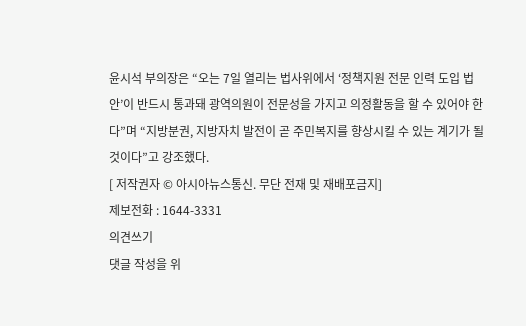윤시석 부의장은 “오는 7일 열리는 법사위에서 ‘정책지원 전문 인력 도입 법안’이 반드시 통과돼 광역의원이 전문성을 가지고 의정활동을 할 수 있어야 한다”며 “지방분권, 지방자치 발전이 곧 주민복지를 향상시킬 수 있는 계기가 될 것이다”고 강조했다.
[ 저작권자 © 아시아뉴스통신. 무단 전재 및 재배포금지]
제보전화 : 1644-3331
의견쓰기
댓글 작성을 위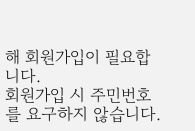해 회원가입이 필요합니다.
회원가입 시 주민번호를 요구하지 않습니다.